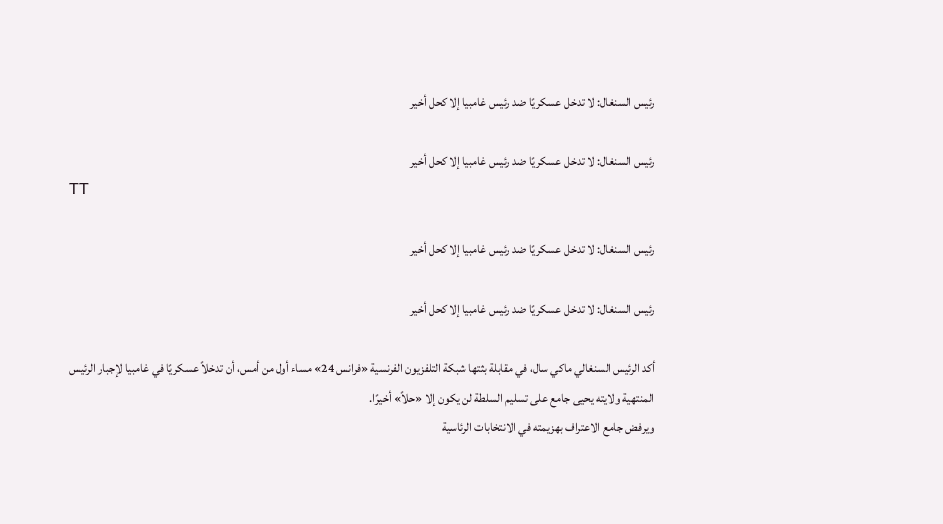رئيس السنغال: لا تدخل عسكريًا ضد رئيس غامبيا إلا كحل أخير

رئيس السنغال: لا تدخل عسكريًا ضد رئيس غامبيا إلا كحل أخير
TT

رئيس السنغال: لا تدخل عسكريًا ضد رئيس غامبيا إلا كحل أخير

رئيس السنغال: لا تدخل عسكريًا ضد رئيس غامبيا إلا كحل أخير

أكد الرئيس السنغالي ماكي سال، في مقابلة بثتها شبكة التلفزيون الفرنسية «فرانس 24» مساء أول من أمس، أن تدخلاً عسكريًا في غامبيا لإجبار الرئيس المنتهية ولايته يحيى جامع على تسليم السلطة لن يكون إلا «حلاً» أخيرًا.
ويرفض جامع الاعتراف بهزيمته في الانتخابات الرئاسية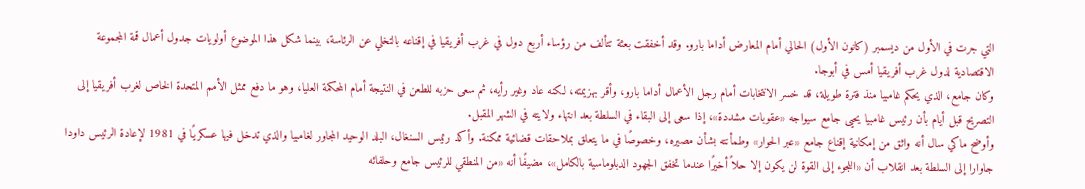التي جرت في الأول من ديسمبر (كانون الأول) الحالي أمام المعارض أداما بارو. وقد أخفقت بعثة تتألف من رؤساء أربع دول في غرب أفريقيا في إقناعه بالتخلي عن الرئاسة، بينما شكل هذا الموضوع أولويات جدول أعمال قمة المجموعة الاقتصادية لدول غرب أفريقيا أمس في أبوجا.
وكان جامع، الذي يحكم غامبيا منذ فترة طويلة، قد خسر الانتخابات أمام رجل الأعمال أداما بارو، وأقر بهزيمته، لكنه عاد وغير رأيه، ثم سعى حزبه للطعن في النتيجة أمام المحكمة العليا، وهو ما دفع ممثل الأمم المتحدة الخاص لغرب أفريقيا إلى التصريح قبل أيام بأن رئيس غامبيا يحيى جامع سيواجه «عقوبات مشددة»، إذا سعى إلى البقاء في السلطة بعد انتهاء ولايته في الشهر المقبل.
وأوضح ماكي سال أنه واثق من إمكانية إقناع جامع «عبر الحوار» وطمأنته بشأن مصيره، وخصوصًا في ما يتعلق بملاحقات قضائية ممكنة. وأكد رئيس السنغال، البلد الوحيد المجاور لغامبيا والذي تدخل فيها عسكريًا في 1981 لإعادة الرئيس داودا جاوارا إلى السلطة بعد انقلاب أن «اللجوء إلى القوة لن يكون إلا حلاً أخيرًا عندما تخفق الجهود الدبلوماسية بالكامل»، مضيفًا أنه «من المنطقي للرئيس جامع وحلفائه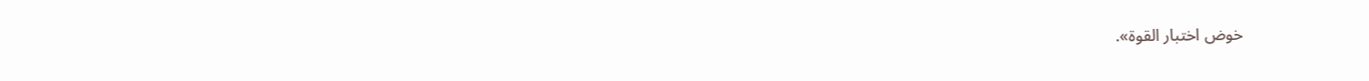خوض اختبار القوة».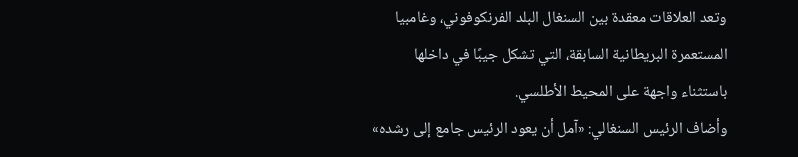وتعد العلاقات معقدة بين السنغال البلد الفرنكوفوني، وغامبيا المستعمرة البريطانية السابقة، التي تشكل جيبًا في داخلها باستثناء واجهة على المحيط الأطلسي.
وأضاف الرئيس السنغالي: «آمل أن يعود الرئيس جامع إلى رشده»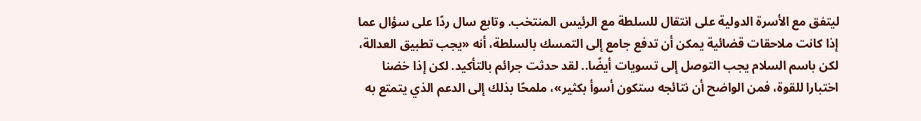ليتفق مع الأسرة الدولية على انتقال للسلطة مع الرئيس المنتخب. وتابع سال ردًا على سؤال عما إذا كانت ملاحقات قضائية يمكن أن تدفع جامع إلى التمسك بالسلطة، أنه «يجب تطبيق العدالة، لكن باسم السلام يجب التوصل إلى تسويات أيضًا.. لقد حدثت جرائم بالتأكيد. لكن إذا خضنا اختبارا للقوة، فمن الواضح أن نتائجه ستكون أسوأ بكثير»، ملمحًا بذلك إلى الدعم الذي يتمتع به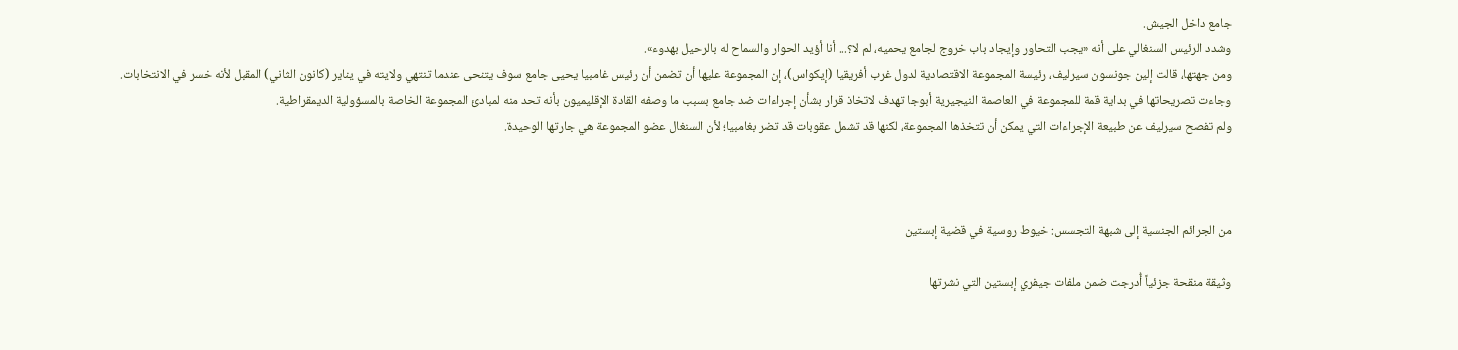جامع داخل الجيش.
وشدد الرئيس السنغالي على أنه «يجب التحاور وإيجاد باب خروج لجامع يحميه، لم لا؟... أنا أؤيد الحوار والسماح له بالرحيل بهدوء».
ومن جهتها، قالت إلين جونسون سيرليف، رئيسة المجموعة الاقتصادية لدول غرب أفريقيا (إيكواس)، إن المجموعة عليها أن تضمن أن رئيس غامبيا يحيى جامع سوف يتنحى عندما تنتهي ولايته في يناير (كانون الثاني) المقبل لأنه خسر في الانتخابات.
وجاءت تصريحاتها في بداية قمة للمجموعة في العاصمة النيجيرية أبوجا تهدف لاتخاذ قرار بشأن إجراءات ضد جامع بسبب ما وصفه القادة الإقليميون بأنه تحد منه لمبادئ المجموعة الخاصة بالمسؤولية الديمقراطية.
ولم تفصح سيرليف عن طبيعة الإجراءات التي يمكن أن تتخذها المجموعة، لكنها قد تشمل عقوبات قد تضر بغامبيا؛ لأن السنغال عضو المجموعة هي جارتها الوحيدة.



من الجرائم الجنسية إلى شبهة التجسس: خيوط روسية في قضية إبستين

وثيقة منقحة جزئياً أُدرجت ضمن ملفات جيفري إبستين التي نشرتها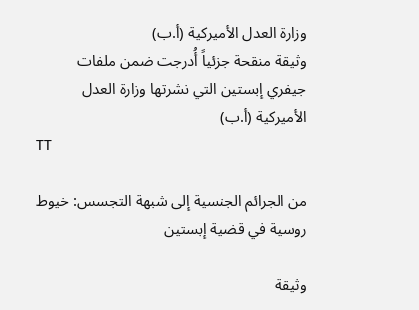وزارة العدل الأميركية (أ.ب)
وثيقة منقحة جزئياً أُدرجت ضمن ملفات جيفري إبستين التي نشرتها وزارة العدل الأميركية (أ.ب)
TT

من الجرائم الجنسية إلى شبهة التجسس: خيوط روسية في قضية إبستين

وثيقة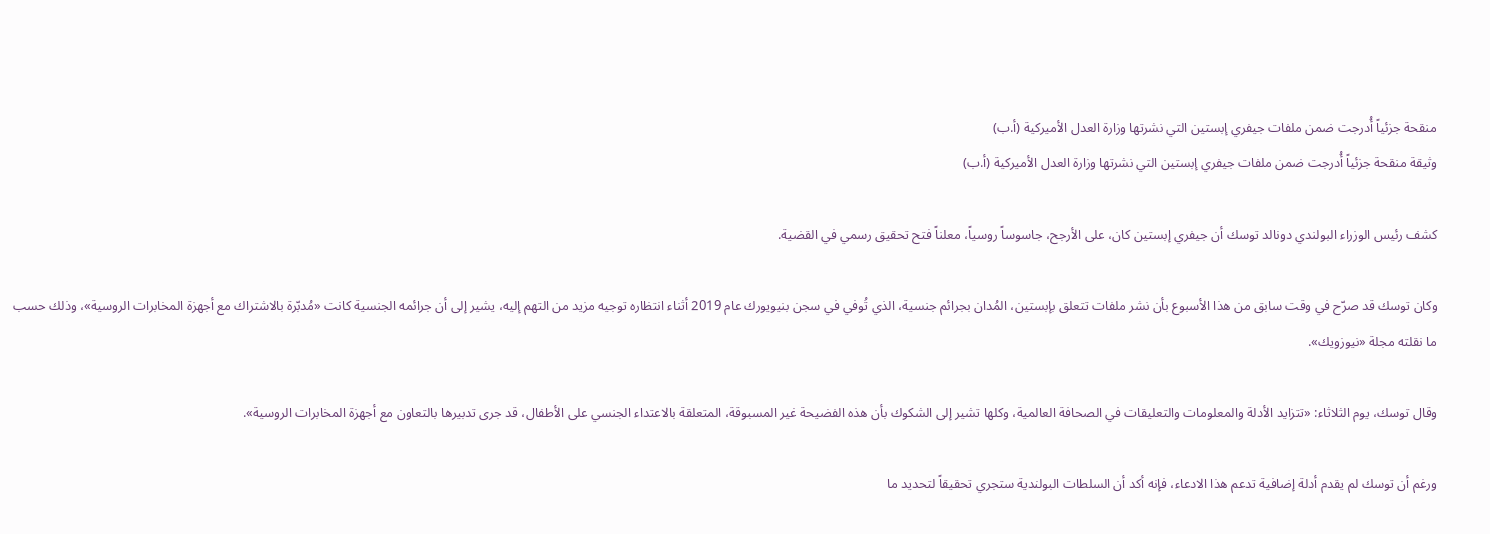منقحة جزئياً أُدرجت ضمن ملفات جيفري إبستين التي نشرتها وزارة العدل الأميركية (أ.ب)
وثيقة منقحة جزئياً أُدرجت ضمن ملفات جيفري إبستين التي نشرتها وزارة العدل الأميركية (أ.ب)

كشف رئيس الوزراء البولندي دونالد توسك أن جيفري إبستين كان، على الأرجح، جاسوساً روسياً، معلناً فتح تحقيق رسمي في القضية.

وكان توسك قد صرّح في وقت سابق من هذا الأسبوع بأن نشر ملفات تتعلق بإبستين، المُدان بجرائم جنسية، الذي تُوفي في سجن بنيويورك عام 2019 أثناء انتظاره توجيه مزيد من التهم إليه، يشير إلى أن جرائمه الجنسية كانت «مُدبّرة بالاشتراك مع أجهزة المخابرات الروسية»، وذلك حسب ما نقلته مجلة «نيوزويك».

وقال توسك، يوم الثلاثاء: «تتزايد الأدلة والمعلومات والتعليقات في الصحافة العالمية، وكلها تشير إلى الشكوك بأن هذه الفضيحة غير المسبوقة، المتعلقة بالاعتداء الجنسي على الأطفال، قد جرى تدبيرها بالتعاون مع أجهزة المخابرات الروسية».

ورغم أن توسك لم يقدم أدلة إضافية تدعم هذا الادعاء، فإنه أكد أن السلطات البولندية ستجري تحقيقاً لتحديد ما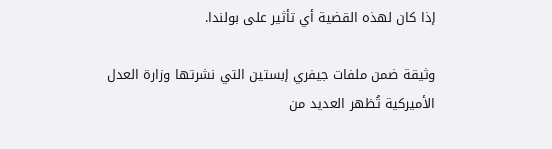إذا كان لهذه القضية أي تأثير على بولندا.

وثيقة ضمن ملفات جيفري إبستين التي نشرتها وزارة العدل الأميركية تُظهر العديد من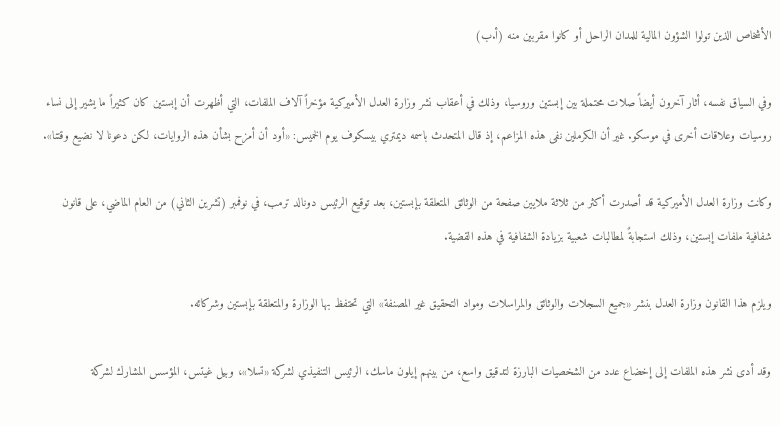الأشخاص الذين تولوا الشؤون المالية للمدان الراحل أو كانوا مقربين منه (أ.ب)

وفي السياق نفسه، أثار آخرون أيضاً صلات محتملة بين إبستين وروسيا، وذلك في أعقاب نشر وزارة العدل الأميركية مؤخراً آلاف الملفات، التي أظهرت أن إبستين كان كثيراً ما يشير إلى نساء روسيات وعلاقات أخرى في موسكو. غير أن الكرملين نفى هذه المزاعم، إذ قال المتحدث باسمه ديمتري بيسكوف يوم الخميس: «أود أن أمزح بشأن هذه الروايات، لكن دعونا لا نضيع وقتنا».

وكانت وزارة العدل الأميركية قد أصدرت أكثر من ثلاثة ملايين صفحة من الوثائق المتعلقة بإبستين، بعد توقيع الرئيس دونالد ترمب، في نوفمبر (تشرين الثاني) من العام الماضي، على قانون شفافية ملفات إبستين، وذلك استجابةً لمطالبات شعبية بزيادة الشفافية في هذه القضية.

ويلزم هذا القانون وزارة العدل بنشر «جميع السجلات والوثائق والمراسلات ومواد التحقيق غير المصنفة» التي تحتفظ بها الوزارة والمتعلقة بإبستين وشركائه.

وقد أدى نشر هذه الملفات إلى إخضاع عدد من الشخصيات البارزة لتدقيق واسع، من بينهم إيلون ماسك، الرئيس التنفيذي لشركة «تسلا»، وبيل غيتس، المؤسس المشارك لشركة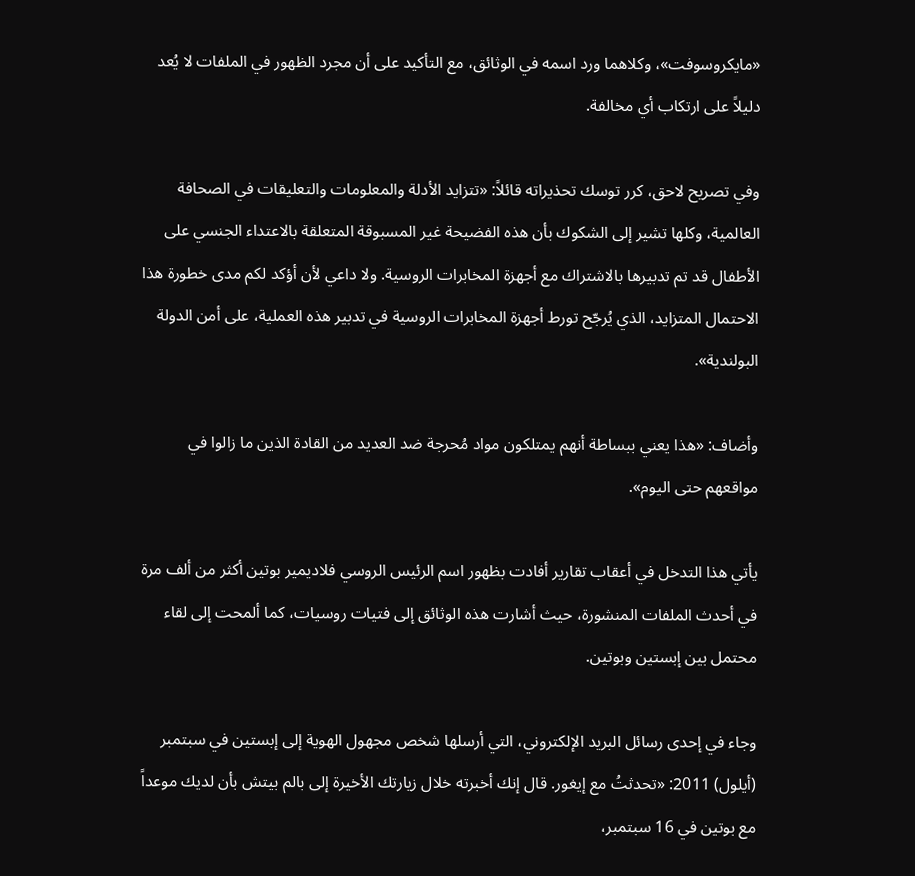«مايكروسوفت»، وكلاهما ورد اسمه في الوثائق، مع التأكيد على أن مجرد الظهور في الملفات لا يُعد دليلاً على ارتكاب أي مخالفة.

وفي تصريح لاحق، كرر توسك تحذيراته قائلاً: «تتزايد الأدلة والمعلومات والتعليقات في الصحافة العالمية، وكلها تشير إلى الشكوك بأن هذه الفضيحة غير المسبوقة المتعلقة بالاعتداء الجنسي على الأطفال قد تم تدبيرها بالاشتراك مع أجهزة المخابرات الروسية. ولا داعي لأن أؤكد لكم مدى خطورة هذا الاحتمال المتزايد، الذي يُرجّح تورط أجهزة المخابرات الروسية في تدبير هذه العملية، على أمن الدولة البولندية».

وأضاف: «هذا يعني ببساطة أنهم يمتلكون مواد مُحرجة ضد العديد من القادة الذين ما زالوا في مواقعهم حتى اليوم».

يأتي هذا التدخل في أعقاب تقارير أفادت بظهور اسم الرئيس الروسي فلاديمير بوتين أكثر من ألف مرة في أحدث الملفات المنشورة، حيث أشارت هذه الوثائق إلى فتيات روسيات، كما ألمحت إلى لقاء محتمل بين إبستين وبوتين.

وجاء في إحدى رسائل البريد الإلكتروني، التي أرسلها شخص مجهول الهوية إلى إبستين في سبتمبر (أيلول) 2011: «تحدثتُ مع إيغور. قال إنك أخبرته خلال زيارتك الأخيرة إلى بالم بيتش بأن لديك موعداً مع بوتين في 16 سبتمبر،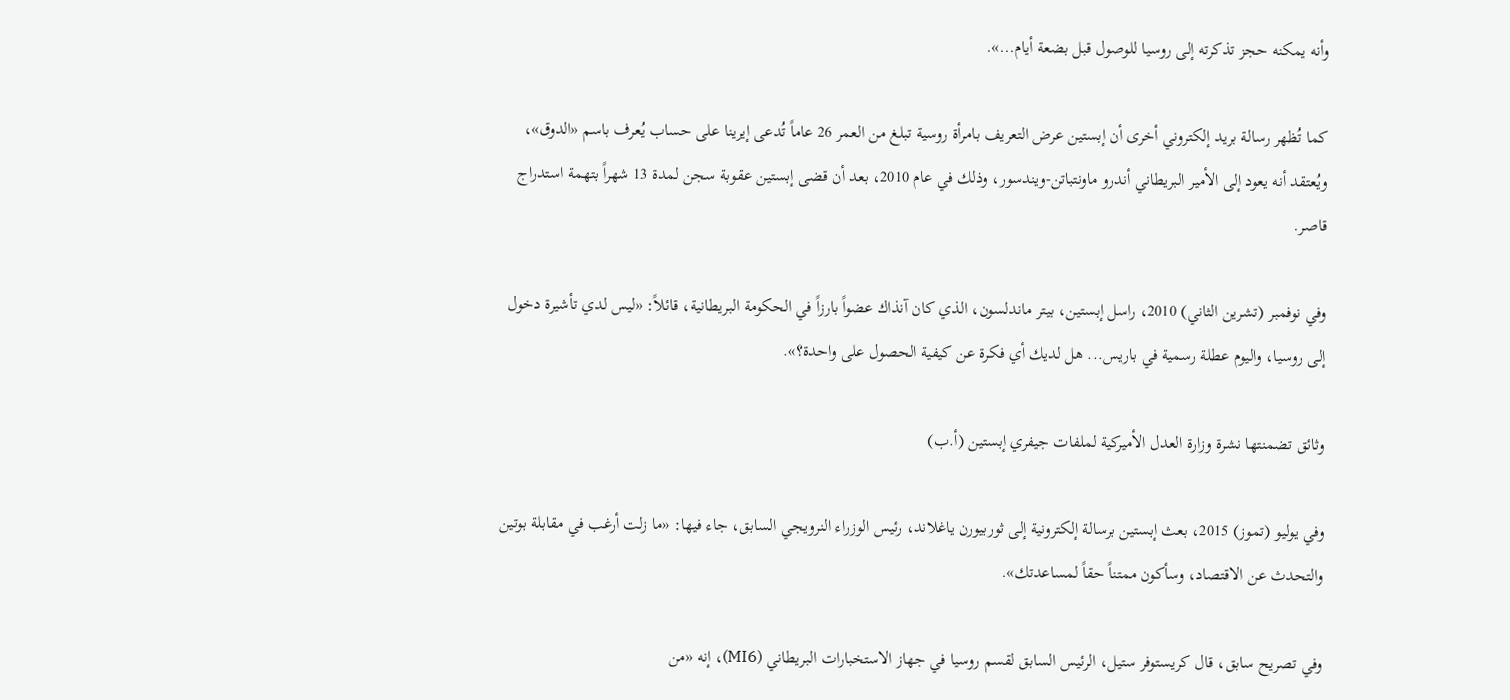وأنه يمكنه حجز تذكرته إلى روسيا للوصول قبل بضعة أيام...».

كما تُظهر رسالة بريد إلكتروني أخرى أن إبستين عرض التعريف بامرأة روسية تبلغ من العمر 26 عاماً تُدعى إيرينا على حساب يُعرف باسم «الدوق»، ويُعتقد أنه يعود إلى الأمير البريطاني أندرو ماونتباتن-ويندسور، وذلك في عام 2010، بعد أن قضى إبستين عقوبة سجن لمدة 13 شهراً بتهمة استدراج قاصر.

وفي نوفمبر (تشرين الثاني) 2010، راسل إبستين، بيتر ماندلسون، الذي كان آنذاك عضواً بارزاً في الحكومة البريطانية، قائلاً: «ليس لدي تأشيرة دخول إلى روسيا، واليوم عطلة رسمية في باريس... هل لديك أي فكرة عن كيفية الحصول على واحدة؟».

وثائق تضمنتها نشرة وزارة العدل الأميركية لملفات جيفري إبستين (أ.ب)

وفي يوليو (تموز) 2015، بعث إبستين برسالة إلكترونية إلى ثوربيورن ياغلاند، رئيس الوزراء النرويجي السابق، جاء فيها: «ما زلت أرغب في مقابلة بوتين والتحدث عن الاقتصاد، وسأكون ممتناً حقاً لمساعدتك».

وفي تصريح سابق، قال كريستوفر ستيل، الرئيس السابق لقسم روسيا في جهاز الاستخبارات البريطاني (MI6)، إنه «من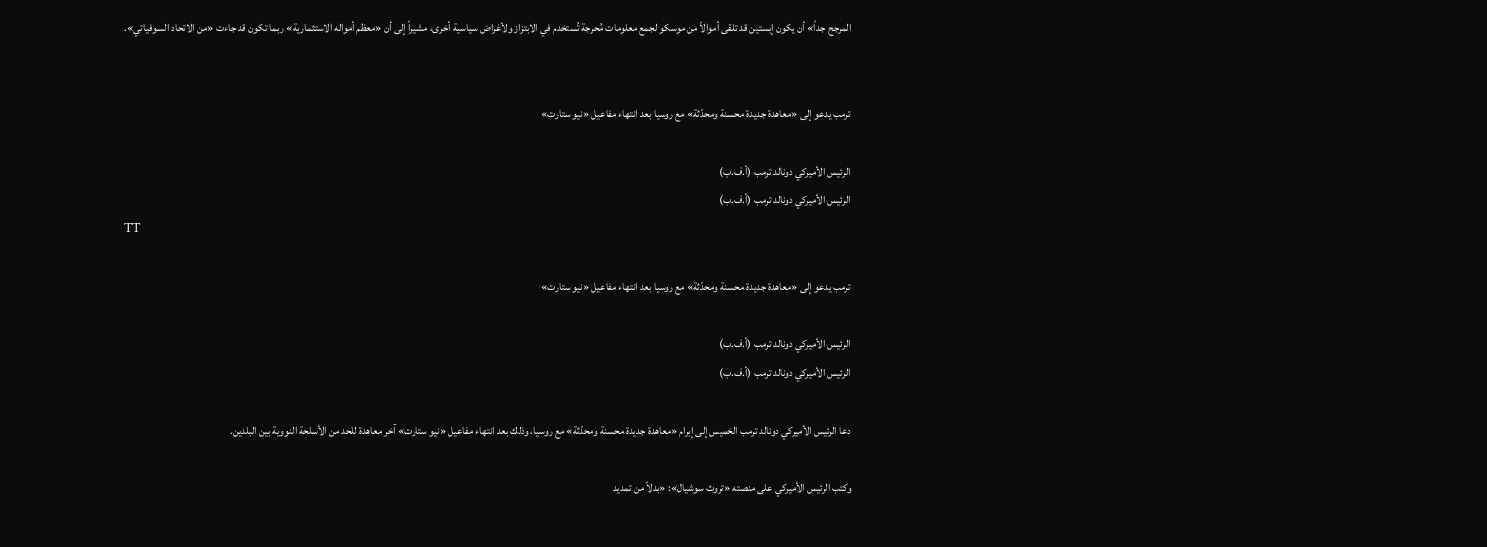المرجح جداً» أن يكون إبستين قد تلقى أموالاً من موسكو لجمع معلومات مُحرجة تُستخدم في الابتزاز ولأغراض سياسية أخرى، مشيراً إلى أن «معظم أمواله الاستثمارية» ربما تكون قد جاءت «من الاتحاد السوفياتي».


ترمب يدعو إلى «معاهدة جديدة محسنة ومحدّثة» مع روسيا بعد انتهاء مفاعيل «نيو ستارت»

الرئيس الأميركي دونالد ترمب (أ.ف.ب)
الرئيس الأميركي دونالد ترمب (أ.ف.ب)
TT

ترمب يدعو إلى «معاهدة جديدة محسنة ومحدّثة» مع روسيا بعد انتهاء مفاعيل «نيو ستارت»

الرئيس الأميركي دونالد ترمب (أ.ف.ب)
الرئيس الأميركي دونالد ترمب (أ.ف.ب)

دعا الرئيس الأميركي دونالد ترمب الخميس إلى إبرام «معاهدة جديدة محسنة ومحدّثة» مع روسيا، وذلك بعد انتهاء مفاعيل «نيو ستارت» آخر معاهدة للحد من الأسلحة النووية بين البلدين.

وكتب الرئيس الأميركي على منصته «تروث سوشيال»: «بدلاً من تمديد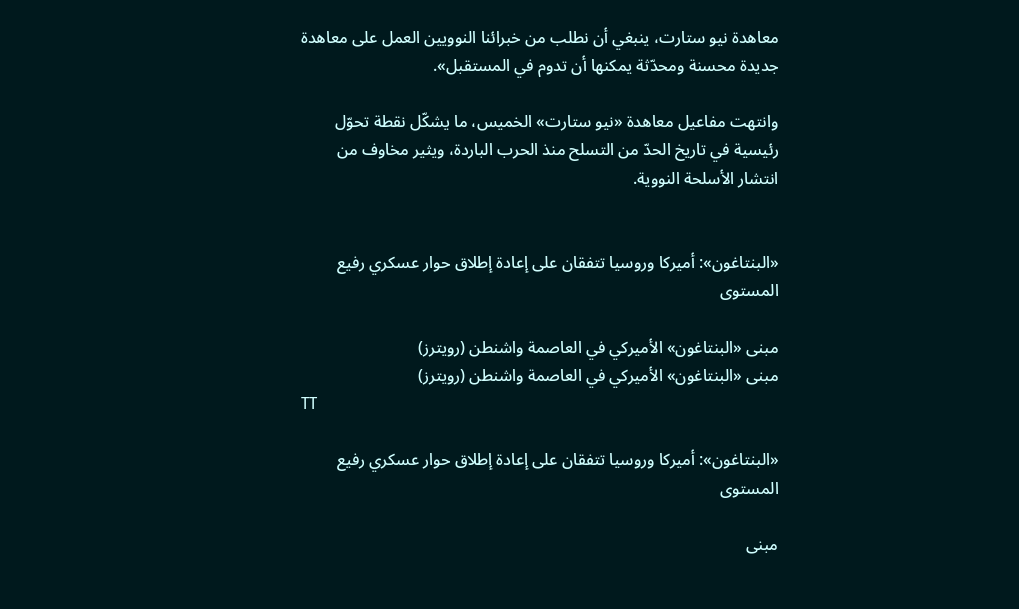معاهدة نيو ستارت، ينبغي أن نطلب من خبرائنا النوويين العمل على معاهدة جديدة محسنة ومحدّثة يمكنها أن تدوم في المستقبل».

وانتهت مفاعيل معاهدة «نيو ستارت» الخميس، ما يشكّل نقطة تحوّل رئيسية في تاريخ الحدّ من التسلح منذ الحرب الباردة، ويثير مخاوف من انتشار الأسلحة النووية.


«البنتاغون»: أميركا وروسيا تتفقان على إعادة إطلاق حوار عسكري رفيع المستوى

مبنى «البنتاغون» الأميركي في العاصمة واشنطن (رويترز)
مبنى «البنتاغون» الأميركي في العاصمة واشنطن (رويترز)
TT

«البنتاغون»: أميركا وروسيا تتفقان على إعادة إطلاق حوار عسكري رفيع المستوى

مبنى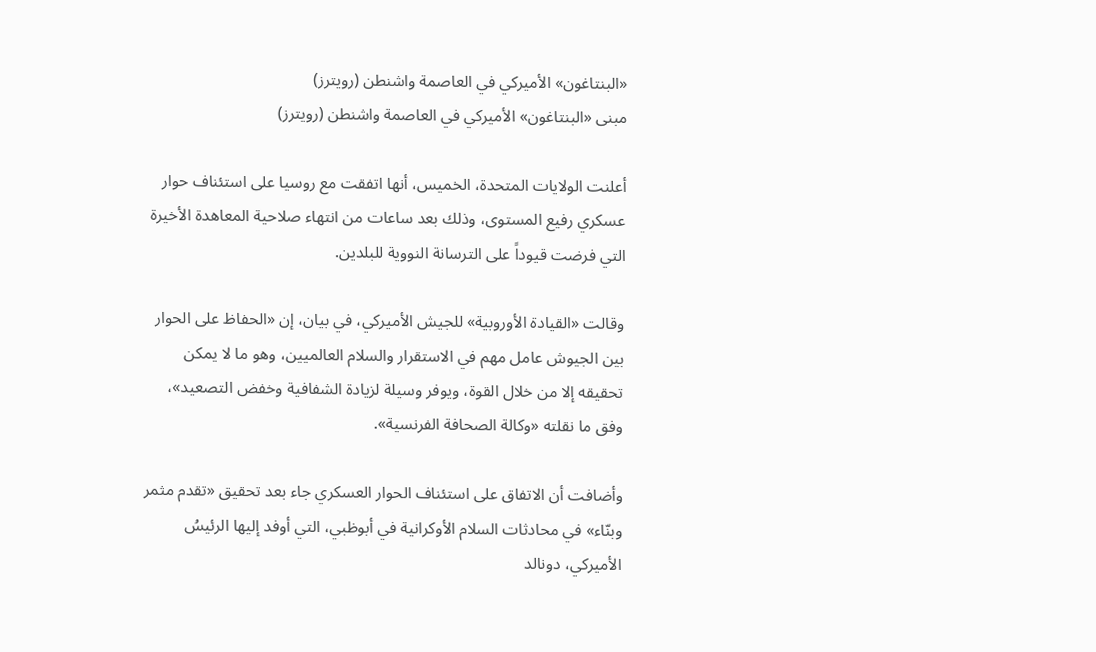«البنتاغون» الأميركي في العاصمة واشنطن (رويترز)
مبنى «البنتاغون» الأميركي في العاصمة واشنطن (رويترز)

أعلنت الولايات المتحدة، الخميس، أنها اتفقت مع روسيا على استئناف حوار عسكري رفيع المستوى، وذلك بعد ساعات من انتهاء صلاحية المعاهدة الأخيرة التي فرضت قيوداً على الترسانة النووية للبلدين.

وقالت «القيادة الأوروبية» للجيش الأميركي، في بيان، إن «الحفاظ على الحوار بين الجيوش عامل مهم في الاستقرار والسلام العالميين، وهو ما لا يمكن تحقيقه إلا من خلال القوة، ويوفر وسيلة لزيادة الشفافية وخفض التصعيد»، وفق ما نقلته «وكالة الصحافة الفرنسية».

وأضافت أن الاتفاق على استئناف الحوار العسكري جاء بعد تحقيق «تقدم مثمر وبنّاء» في محادثات السلام الأوكرانية في أبوظبي، التي أوفد إليها الرئيسُ الأميركي، دونالد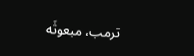ترمب، مبعوثَه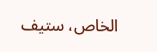الخاص، ستيف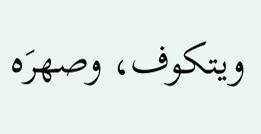ويتكوف، وصهرَه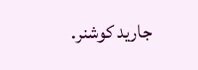جاريد كوشنر.